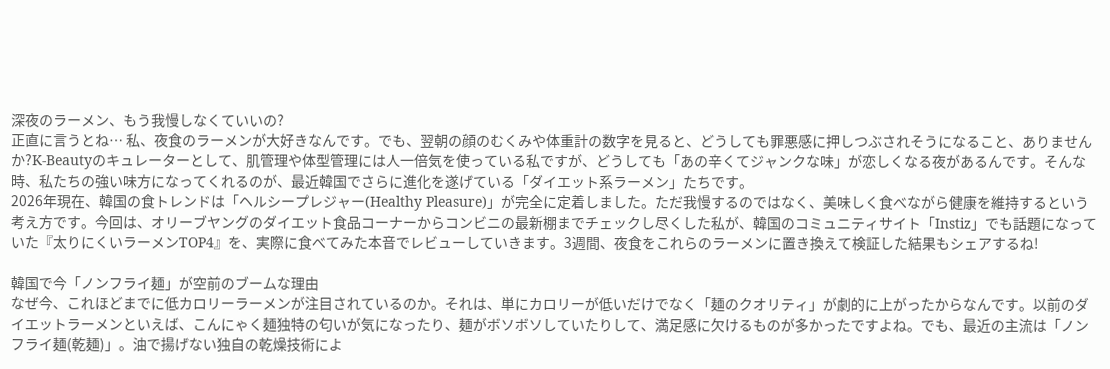深夜のラーメン、もう我慢しなくていいの?
正直に言うとね… 私、夜食のラーメンが大好きなんです。でも、翌朝の顔のむくみや体重計の数字を見ると、どうしても罪悪感に押しつぶされそうになること、ありませんか?K-Beautyのキュレーターとして、肌管理や体型管理には人一倍気を使っている私ですが、どうしても「あの辛くてジャンクな味」が恋しくなる夜があるんです。そんな時、私たちの強い味方になってくれるのが、最近韓国でさらに進化を遂げている「ダイエット系ラーメン」たちです。
2026年現在、韓国の食トレンドは「ヘルシープレジャー(Healthy Pleasure)」が完全に定着しました。ただ我慢するのではなく、美味しく食べながら健康を維持するという考え方です。今回は、オリーブヤングのダイエット食品コーナーからコンビニの最新棚までチェックし尽くした私が、韓国のコミュニティサイト「Instiz」でも話題になっていた『太りにくいラーメンTOP4』を、実際に食べてみた本音でレビューしていきます。3週間、夜食をこれらのラーメンに置き換えて検証した結果もシェアするね!

韓国で今「ノンフライ麺」が空前のブームな理由
なぜ今、これほどまでに低カロリーラーメンが注目されているのか。それは、単にカロリーが低いだけでなく「麺のクオリティ」が劇的に上がったからなんです。以前のダイエットラーメンといえば、こんにゃく麺独特の匂いが気になったり、麺がボソボソしていたりして、満足感に欠けるものが多かったですよね。でも、最近の主流は「ノンフライ麺(乾麺)」。油で揚げない独自の乾燥技術によ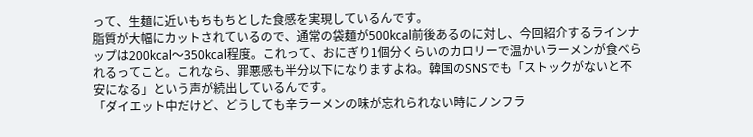って、生麺に近いもちもちとした食感を実現しているんです。
脂質が大幅にカットされているので、通常の袋麺が500kcal前後あるのに対し、今回紹介するラインナップは200kcal〜350kcal程度。これって、おにぎり1個分くらいのカロリーで温かいラーメンが食べられるってこと。これなら、罪悪感も半分以下になりますよね。韓国のSNSでも「ストックがないと不安になる」という声が続出しているんです。
「ダイエット中だけど、どうしても辛ラーメンの味が忘れられない時にノンフラ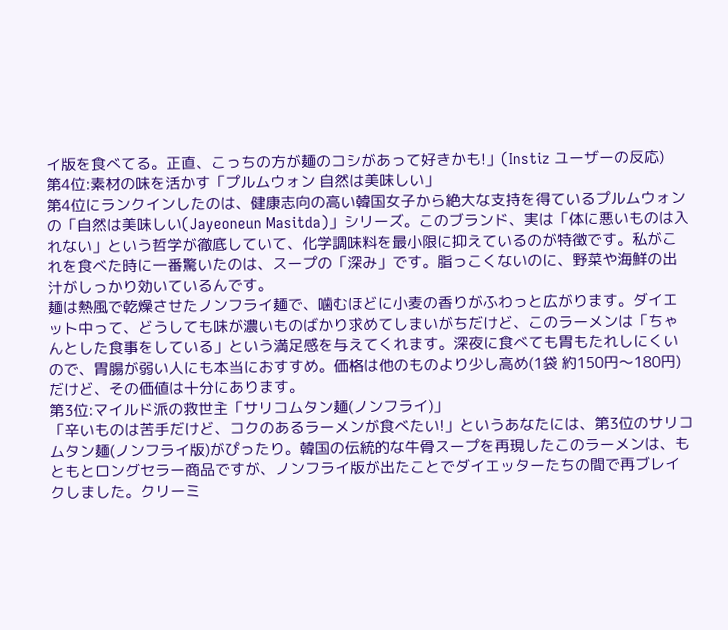イ版を食べてる。正直、こっちの方が麺のコシがあって好きかも!」(Instiz ユーザーの反応)
第4位:素材の味を活かす「プルムウォン 自然は美味しい」
第4位にランクインしたのは、健康志向の高い韓国女子から絶大な支持を得ているプルムウォンの「自然は美味しい(Jayeoneun Masitda)」シリーズ。このブランド、実は「体に悪いものは入れない」という哲学が徹底していて、化学調味料を最小限に抑えているのが特徴です。私がこれを食べた時に一番驚いたのは、スープの「深み」です。脂っこくないのに、野菜や海鮮の出汁がしっかり効いているんです。
麺は熱風で乾燥させたノンフライ麺で、噛むほどに小麦の香りがふわっと広がります。ダイエット中って、どうしても味が濃いものばかり求めてしまいがちだけど、このラーメンは「ちゃんとした食事をしている」という満足感を与えてくれます。深夜に食べても胃もたれしにくいので、胃腸が弱い人にも本当におすすめ。価格は他のものより少し高め(1袋 約150円〜180円)だけど、その価値は十分にあります。
第3位:マイルド派の救世主「サリコムタン麺(ノンフライ)」
「辛いものは苦手だけど、コクのあるラーメンが食べたい!」というあなたには、第3位のサリコムタン麺(ノンフライ版)がぴったり。韓国の伝統的な牛骨スープを再現したこのラーメンは、もともとロングセラー商品ですが、ノンフライ版が出たことでダイエッターたちの間で再ブレイクしました。クリーミ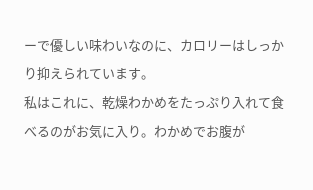ーで優しい味わいなのに、カロリーはしっかり抑えられています。
私はこれに、乾燥わかめをたっぷり入れて食べるのがお気に入り。わかめでお腹が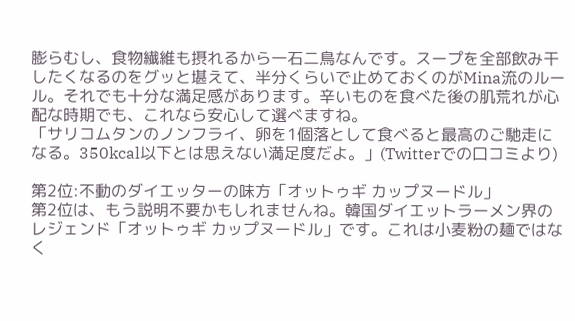膨らむし、食物繊維も摂れるから一石二鳥なんです。スープを全部飲み干したくなるのをグッと堪えて、半分くらいで止めておくのがMina流のルール。それでも十分な満足感があります。辛いものを食べた後の肌荒れが心配な時期でも、これなら安心して選べますね。
「サリコムタンのノンフライ、卵を1個落として食べると最高のご馳走になる。350kcal以下とは思えない満足度だよ。」(Twitterでの口コミより)

第2位:不動のダイエッターの味方「オットゥギ カップヌードル」
第2位は、もう説明不要かもしれませんね。韓国ダイエットラーメン界のレジェンド「オットゥギ カップヌードル」です。これは小麦粉の麺ではなく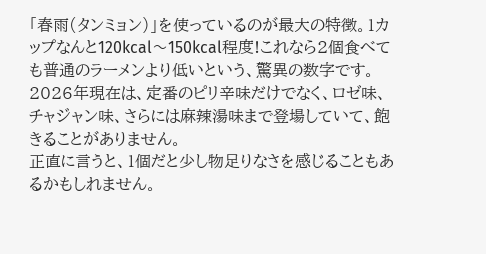「春雨(タンミョン)」を使っているのが最大の特徴。1カップなんと120kcal〜150kcal程度!これなら2個食べても普通のラーメンより低いという、驚異の数字です。2026年現在は、定番のピリ辛味だけでなく、ロゼ味、チャジャン味、さらには麻辣湯味まで登場していて、飽きることがありません。
正直に言うと、1個だと少し物足りなさを感じることもあるかもしれません。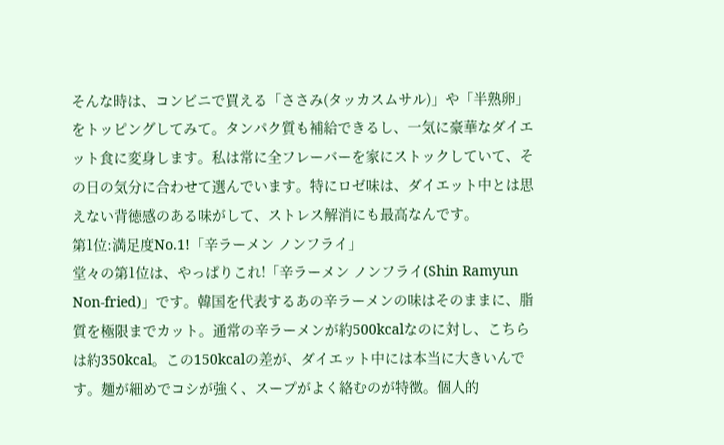そんな時は、コンビニで買える「ささみ(タッカスムサル)」や「半熟卵」をトッピングしてみて。タンパク質も補給できるし、一気に豪華なダイエット食に変身します。私は常に全フレーバーを家にストックしていて、その日の気分に合わせて選んでいます。特にロゼ味は、ダイエット中とは思えない背徳感のある味がして、ストレス解消にも最高なんです。
第1位:満足度No.1!「辛ラーメン ノンフライ」
堂々の第1位は、やっぱりこれ!「辛ラーメン ノンフライ(Shin Ramyun Non-fried)」です。韓国を代表するあの辛ラーメンの味はそのままに、脂質を極限までカット。通常の辛ラーメンが約500kcalなのに対し、こちらは約350kcal。この150kcalの差が、ダイエット中には本当に大きいんです。麺が細めでコシが強く、スープがよく絡むのが特徴。個人的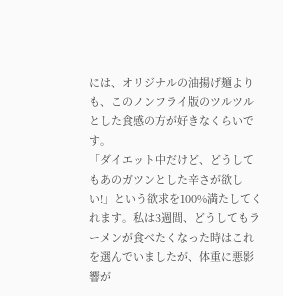には、オリジナルの油揚げ麺よりも、このノンフライ版のツルツルとした食感の方が好きなくらいです。
「ダイエット中だけど、どうしてもあのガツンとした辛さが欲しい!」という欲求を100%満たしてくれます。私は3週間、どうしてもラーメンが食べたくなった時はこれを選んでいましたが、体重に悪影響が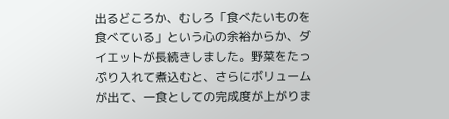出るどころか、むしろ「食べたいものを食べている」という心の余裕からか、ダイエットが長続きしました。野菜をたっぷり入れて煮込むと、さらにボリュームが出て、一食としての完成度が上がりま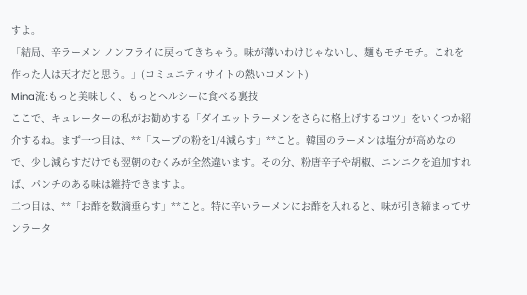すよ。
「結局、辛ラーメン ノンフライに戻ってきちゃう。味が薄いわけじゃないし、麺もモチモチ。これを作った人は天才だと思う。」(コミュニティサイトの熱いコメント)
Mina流:もっと美味しく、もっとヘルシーに食べる裏技
ここで、キュレーターの私がお勧めする「ダイエットラーメンをさらに格上げするコツ」をいくつか紹介するね。まず一つ目は、**「スープの粉を1/4減らす」**こと。韓国のラーメンは塩分が高めなので、少し減らすだけでも翌朝のむくみが全然違います。その分、粉唐辛子や胡椒、ニンニクを追加すれば、パンチのある味は維持できますよ。
二つ目は、**「お酢を数滴垂らす」**こと。特に辛いラーメンにお酢を入れると、味が引き締まってサンラータ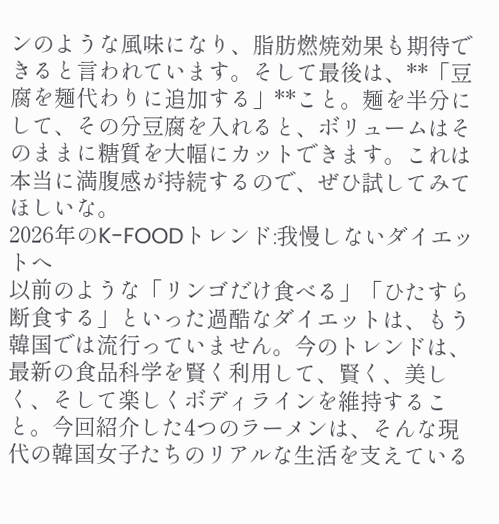ンのような風味になり、脂肪燃焼効果も期待できると言われています。そして最後は、**「豆腐を麺代わりに追加する」**こと。麺を半分にして、その分豆腐を入れると、ボリュームはそのままに糖質を大幅にカットできます。これは本当に満腹感が持続するので、ぜひ試してみてほしいな。
2026年のK-FOODトレンド:我慢しないダイエットへ
以前のような「リンゴだけ食べる」「ひたすら断食する」といった過酷なダイエットは、もう韓国では流行っていません。今のトレンドは、最新の食品科学を賢く利用して、賢く、美しく、そして楽しくボディラインを維持すること。今回紹介した4つのラーメンは、そんな現代の韓国女子たちのリアルな生活を支えている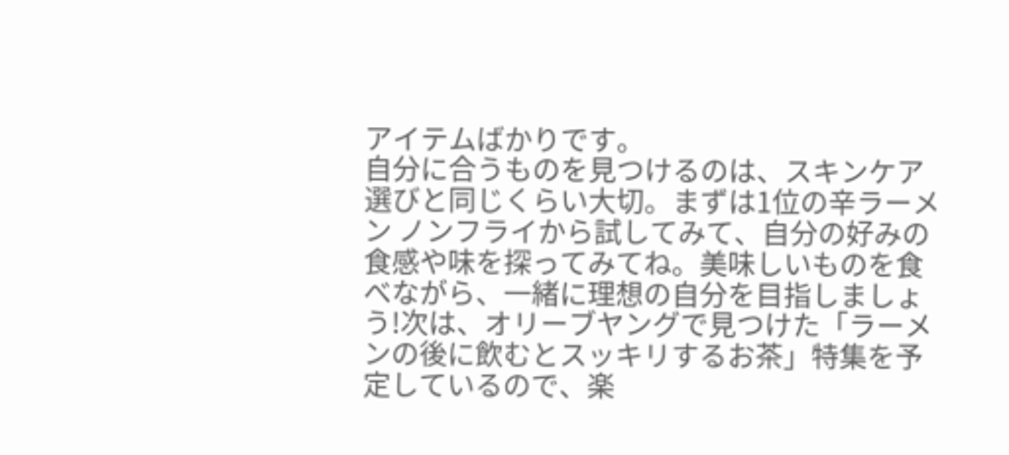アイテムばかりです。
自分に合うものを見つけるのは、スキンケア選びと同じくらい大切。まずは1位の辛ラーメン ノンフライから試してみて、自分の好みの食感や味を探ってみてね。美味しいものを食べながら、一緒に理想の自分を目指しましょう!次は、オリーブヤングで見つけた「ラーメンの後に飲むとスッキリするお茶」特集を予定しているので、楽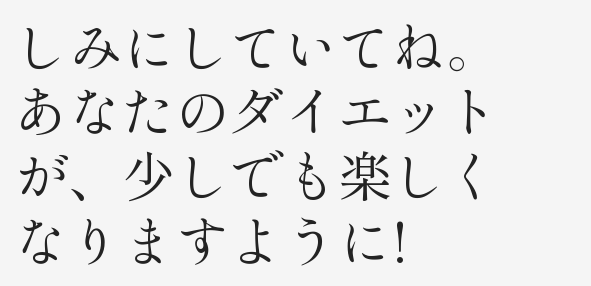しみにしていてね。あなたのダイエットが、少しでも楽しくなりますように!